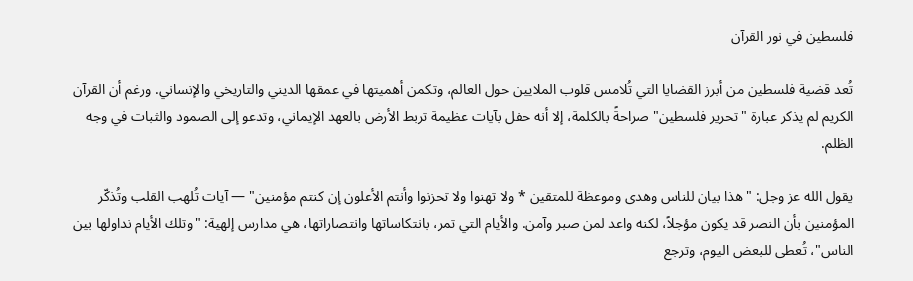فلسطين في نور القرآن

تُعد قضية فلسطين من أبرز القضايا التي تُلامس قلوب الملايين حول العالم، وتكمن أهميتها في عمقها الديني والتاريخي والإنساني. ورغم أن القرآن الكريم لم يذكر عبارة "تحرير فلسطين" صراحةً بالكلمة، إلا أنه حفل بآيات عظيمة تربط الأرض بالعهد الإيماني، وتدعو إلى الصمود والثبات في وجه الظلم.

يقول الله عز وجل: "هذا بيان للناس وهدى وموعظة للمتقين * ولا تهنوا ولا تحزنوا وأنتم الأعلون إن كنتم مؤمنين" — آيات تُلهب القلب وتُذكّر المؤمنين بأن النصر قد يكون مؤجلاً، لكنه واعد لمن صبر وآمن. والأيام التي تمر، بانتكاساتها وانتصاراتها، هي مدارس إلهية: "وتلك الأيام نداولها بين الناس"، تُعطى للبعض اليوم، وترجع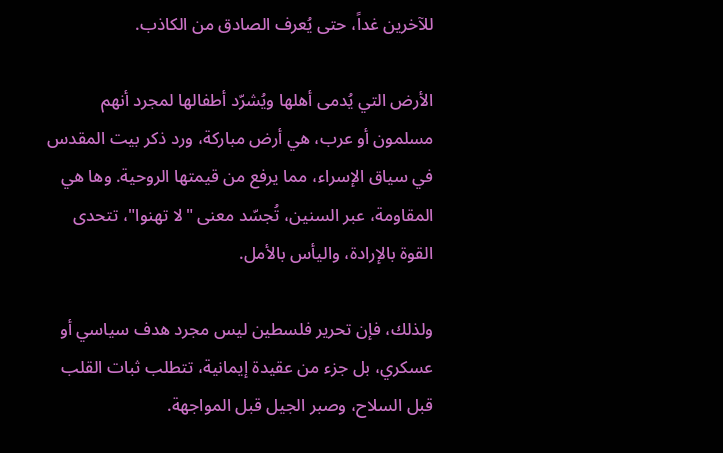للآخرين غداً، حتى يُعرف الصادق من الكاذب.

الأرض التي يُدمى أهلها ويُشرّد أطفالها لمجرد أنهم مسلمون أو عرب، هي أرض مباركة، ورد ذكر بيت المقدس في سياق الإسراء، مما يرفع من قيمتها الروحية. وها هي المقاومة، عبر السنين، تُجسّد معنى "لا تهنوا"، تتحدى القوة بالإرادة، واليأس بالأمل.

ولذلك، فإن تحرير فلسطين ليس مجرد هدف سياسي أو عسكري، بل جزء من عقيدة إيمانية، تتطلب ثبات القلب قبل السلاح، وصبر الجيل قبل المواجهة.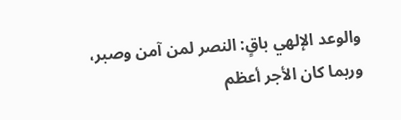والوعد الإلهي باقٍ: النصر لمن آمن وصبر، وربما كان الأجر أعظم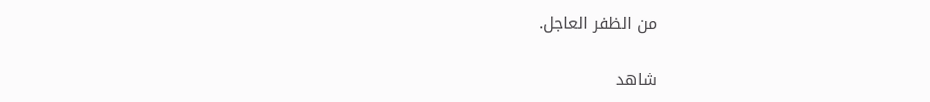من الظفر العاجل.

شاهد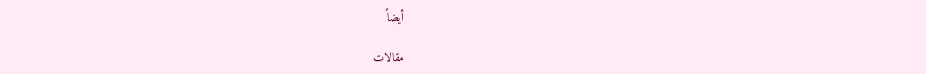أيضاً

مقالات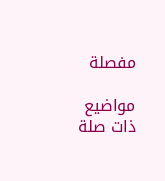مفصلة

مواضيع ذات صلة